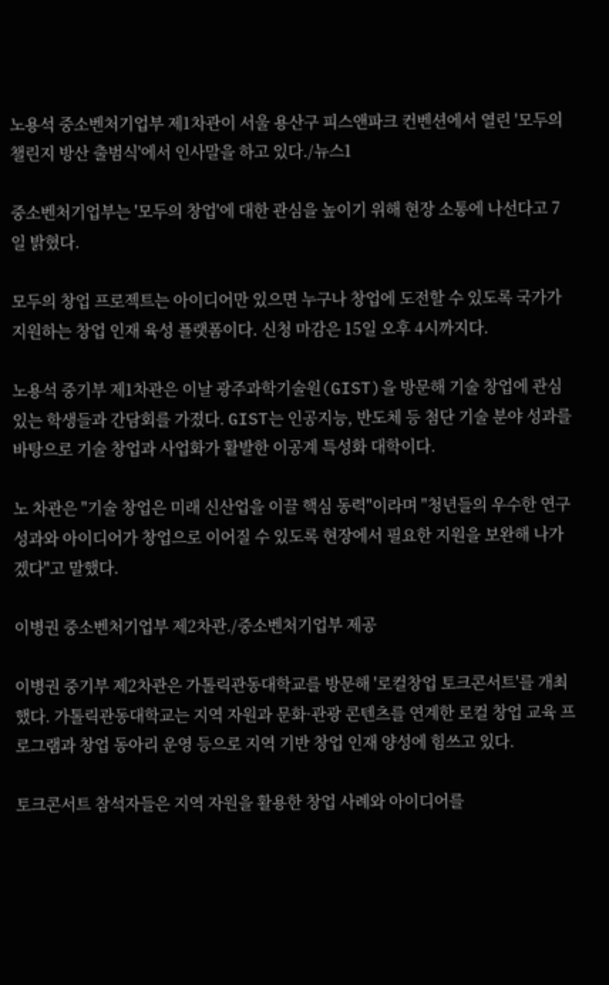노용석 중소벤처기업부 제1차관이 서울 용산구 피스앤파크 컨벤션에서 열린 '모두의 챌린지 방산 출범식'에서 인사말을 하고 있다./뉴스1

중소벤처기업부는 '모두의 창업'에 대한 관심을 높이기 위해 현장 소통에 나선다고 7일 밝혔다.

모두의 창업 프로젝트는 아이디어만 있으면 누구나 창업에 도전할 수 있도록 국가가 지원하는 창업 인재 육성 플랫폼이다. 신청 마감은 15일 오후 4시까지다.

노용석 중기부 제1차관은 이날 광주과학기술원(GIST)을 방문해 기술 창업에 관심 있는 학생들과 간담회를 가졌다. GIST는 인공지능, 반도체 등 첨단 기술 분야 성과를 바탕으로 기술 창업과 사업화가 활발한 이공계 특성화 대학이다.

노 차관은 "기술 창업은 미래 신산업을 이끌 핵심 동력"이라며 "청년들의 우수한 연구 성과와 아이디어가 창업으로 이어질 수 있도록 현장에서 필요한 지원을 보완해 나가겠다"고 말했다.

이병권 중소벤처기업부 제2차관./중소벤처기업부 제공

이병권 중기부 제2차관은 가톨릭관동대학교를 방문해 '로컬창업 토크콘서트'를 개최했다. 가톨릭관동대학교는 지역 자원과 문화·관광 콘텐츠를 연계한 로컬 창업 교육 프로그램과 창업 동아리 운영 등으로 지역 기반 창업 인재 양성에 힘쓰고 있다.

토크콘서트 참석자들은 지역 자원을 활용한 창업 사례와 아이디어를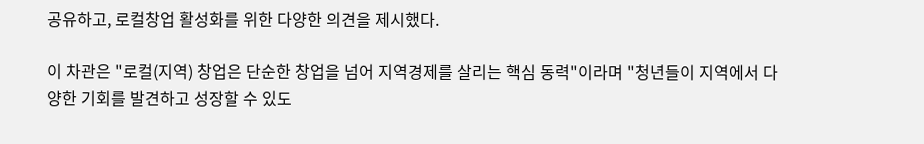공유하고, 로컬창업 활성화를 위한 다양한 의견을 제시했다.

이 차관은 "로컬(지역) 창업은 단순한 창업을 넘어 지역경제를 살리는 핵심 동력"이라며 "청년들이 지역에서 다양한 기회를 발견하고 성장할 수 있도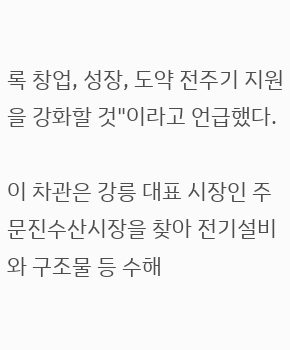록 창업, 성장, 도약 전주기 지원을 강화할 것"이라고 언급했다.

이 차관은 강릉 대표 시장인 주문진수산시장을 찾아 전기설비와 구조물 등 수해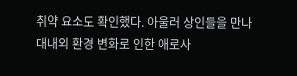취약 요소도 확인했다. 아울러 상인들을 만나 대내외 환경 변화로 인한 애로사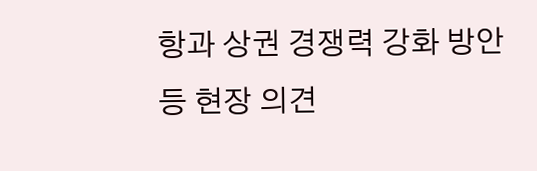항과 상권 경쟁력 강화 방안 등 현장 의견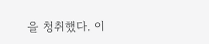을 청취했다. 이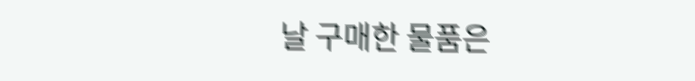날 구매한 물품은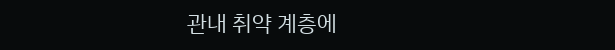관내 취약 계층에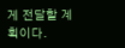게 전달할 계획이다.